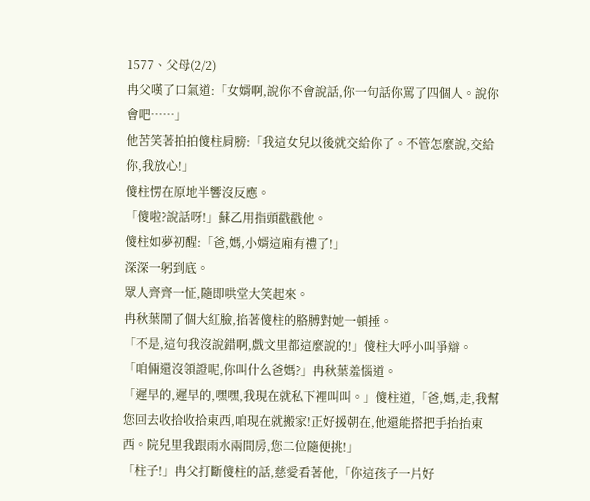1577、父母(2/2)
冉父嘆了口氣道:「女婿啊,說你不會說話,你一句話你罵了四個人。說你會吧……」
他苦笑著拍拍傻柱肩膀:「我這女兒以後就交給你了。不管怎麼說,交給你,我放心!」
傻柱愣在原地半響沒反應。
「傻啦?說話呀!」蘇乙用指頭戳戳他。
傻柱如夢初醒:「爸,媽,小婿這廂有禮了!」
深深一躬到底。
眾人齊齊一怔,隨即哄堂大笑起來。
冉秋葉鬧了個大紅臉,掐著傻柱的胳膊對她一頓捶。
「不是,這句我沒說錯啊,戲文里都這麼說的!」傻柱大呼小叫爭辯。
「咱倆還沒領證呢,你叫什么爸媽?」冉秋葉羞惱道。
「遲早的,遲早的,嘿嘿,我現在就私下裡叫叫。」傻柱道,「爸,媽,走,我幫您回去收拾收拾東西,咱現在就搬家!正好援朝在,他還能搭把手抬抬東西。院兒里我跟雨水兩間房,您二位隨便挑!」
「柱子!」冉父打斷傻柱的話,慈愛看著他,「你這孩子一片好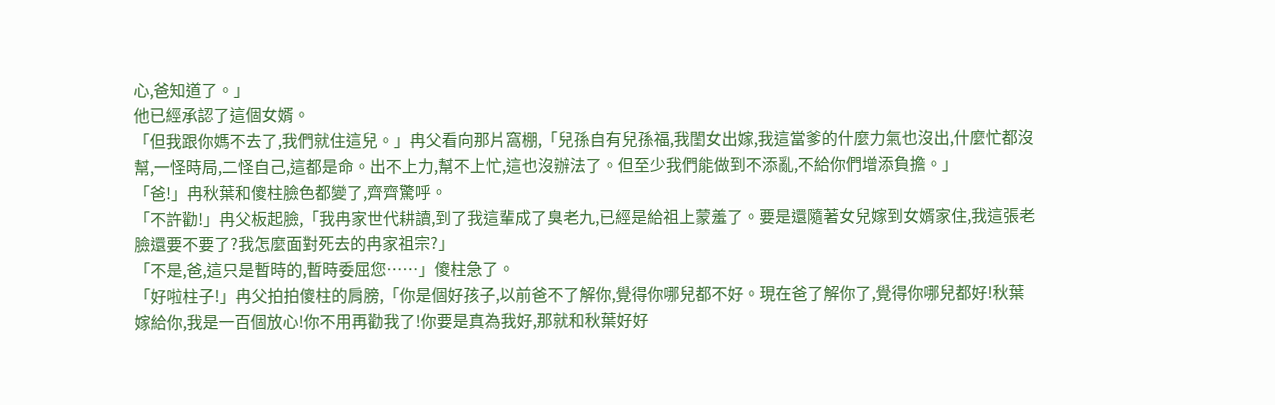心,爸知道了。」
他已經承認了這個女婿。
「但我跟你媽不去了,我們就住這兒。」冉父看向那片窩棚,「兒孫自有兒孫福,我閨女出嫁,我這當爹的什麼力氣也沒出,什麼忙都沒幫,一怪時局,二怪自己,這都是命。出不上力,幫不上忙,這也沒辦法了。但至少我們能做到不添亂,不給你們增添負擔。」
「爸!」冉秋葉和傻柱臉色都變了,齊齊驚呼。
「不許勸!」冉父板起臉,「我冉家世代耕讀,到了我這輩成了臭老九,已經是給祖上蒙羞了。要是還隨著女兒嫁到女婿家住,我這張老臉還要不要了?我怎麼面對死去的冉家祖宗?」
「不是,爸,這只是暫時的,暫時委屈您……」傻柱急了。
「好啦柱子!」冉父拍拍傻柱的肩膀,「你是個好孩子,以前爸不了解你,覺得你哪兒都不好。現在爸了解你了,覺得你哪兒都好!秋葉嫁給你,我是一百個放心!你不用再勸我了!你要是真為我好,那就和秋葉好好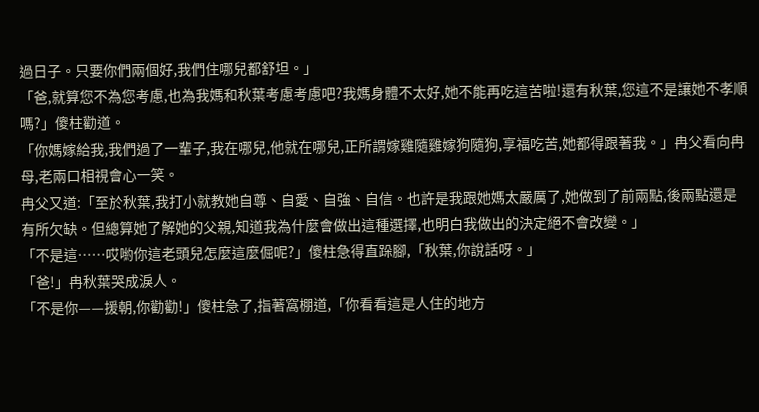過日子。只要你們兩個好,我們住哪兒都舒坦。」
「爸,就算您不為您考慮,也為我媽和秋葉考慮考慮吧?我媽身體不太好,她不能再吃這苦啦!還有秋葉,您這不是讓她不孝順嗎?」傻柱勸道。
「你媽嫁給我,我們過了一輩子,我在哪兒,他就在哪兒,正所謂嫁雞隨雞嫁狗隨狗,享福吃苦,她都得跟著我。」冉父看向冉母,老兩口相視會心一笑。
冉父又道:「至於秋葉,我打小就教她自尊、自愛、自強、自信。也許是我跟她媽太嚴厲了,她做到了前兩點,後兩點還是有所欠缺。但總算她了解她的父親,知道我為什麼會做出這種選擇,也明白我做出的決定絕不會改變。」
「不是這……哎喲你這老頭兒怎麼這麼倔呢?」傻柱急得直跺腳,「秋葉,你說話呀。」
「爸!」冉秋葉哭成淚人。
「不是你——援朝,你勸勸!」傻柱急了,指著窩棚道,「你看看這是人住的地方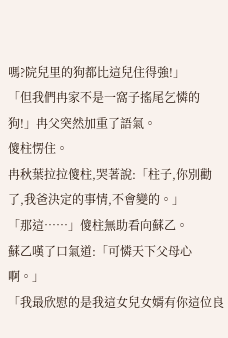嗎?院兒里的狗都比這兒住得強!」
「但我們冉家不是一窩子搖尾乞憐的狗!」冉父突然加重了語氣。
傻柱愣住。
冉秋葉拉拉傻柱,哭著說:「柱子,你別勸了,我爸決定的事情,不會變的。」
「那這……」傻柱無助看向蘇乙。
蘇乙嘆了口氣道:「可憐天下父母心啊。」
「我最欣慰的是我這女兒女婿有你這位良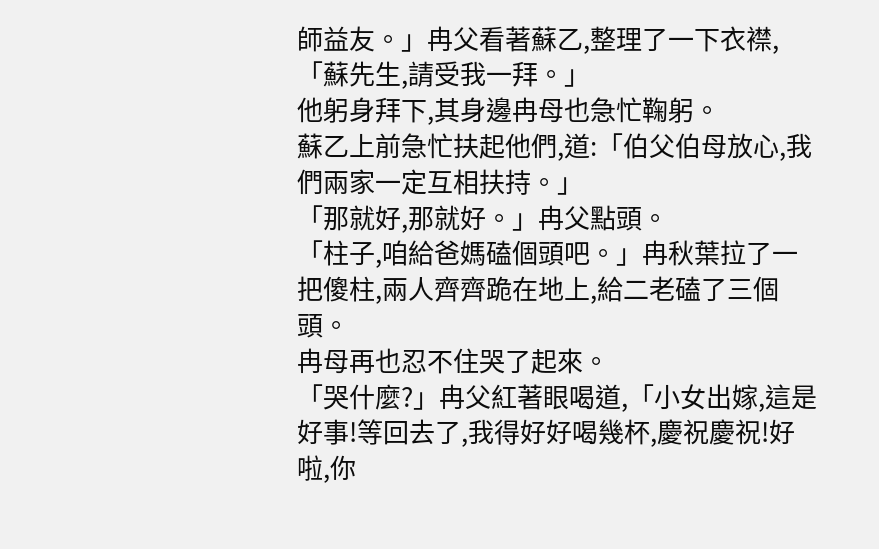師益友。」冉父看著蘇乙,整理了一下衣襟,「蘇先生,請受我一拜。」
他躬身拜下,其身邊冉母也急忙鞠躬。
蘇乙上前急忙扶起他們,道:「伯父伯母放心,我們兩家一定互相扶持。」
「那就好,那就好。」冉父點頭。
「柱子,咱給爸媽磕個頭吧。」冉秋葉拉了一把傻柱,兩人齊齊跪在地上,給二老磕了三個頭。
冉母再也忍不住哭了起來。
「哭什麼?」冉父紅著眼喝道,「小女出嫁,這是好事!等回去了,我得好好喝幾杯,慶祝慶祝!好啦,你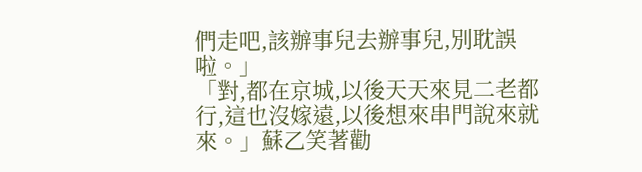們走吧,該辦事兒去辦事兒,別耽誤啦。」
「對,都在京城,以後天天來見二老都行,這也沒嫁遠,以後想來串門說來就來。」蘇乙笑著勸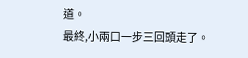道。
最終,小兩口一步三回頭走了。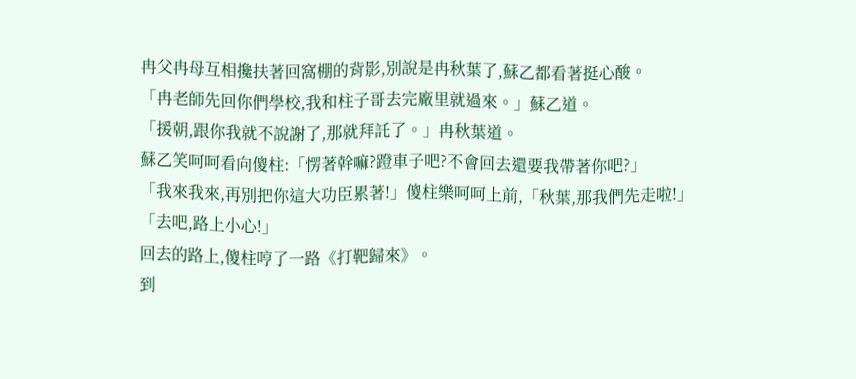冉父冉母互相攙扶著回窩棚的背影,別說是冉秋葉了,蘇乙都看著挺心酸。
「冉老師先回你們學校,我和柱子哥去完廠里就過來。」蘇乙道。
「援朝,跟你我就不說謝了,那就拜託了。」冉秋葉道。
蘇乙笑呵呵看向傻柱:「愣著幹嘛?蹬車子吧?不會回去還要我帶著你吧?」
「我來我來,再別把你這大功臣累著!」傻柱樂呵呵上前,「秋葉,那我們先走啦!」
「去吧,路上小心!」
回去的路上,傻柱哼了一路《打靶歸來》。
到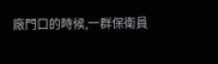廠門口的時候,一群保衛員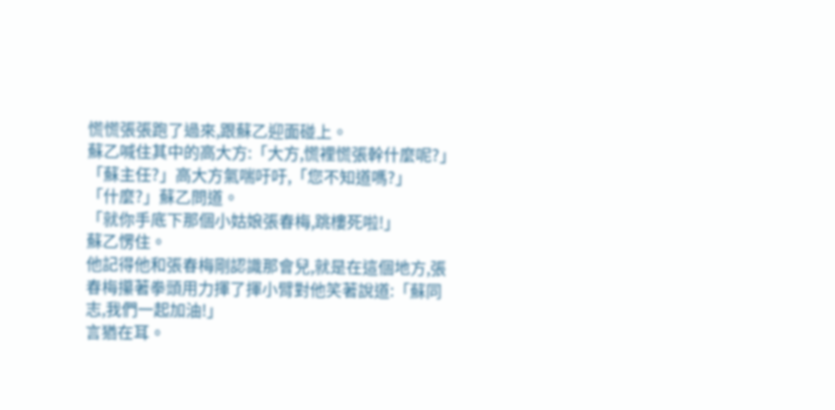慌慌張張跑了過來,跟蘇乙迎面碰上。
蘇乙喊住其中的高大方:「大方,慌裡慌張幹什麼呢?」
「蘇主任?」高大方氣喘吁吁,「您不知道嗎?」
「什麼?」蘇乙問道。
「就你手底下那個小姑娘張春梅,跳樓死啦!」
蘇乙愣住。
他記得他和張春梅剛認識那會兒,就是在這個地方,張春梅攥著拳頭用力揮了揮小臂對他笑著說道:「蘇同志,我們一起加油!」
言猶在耳。